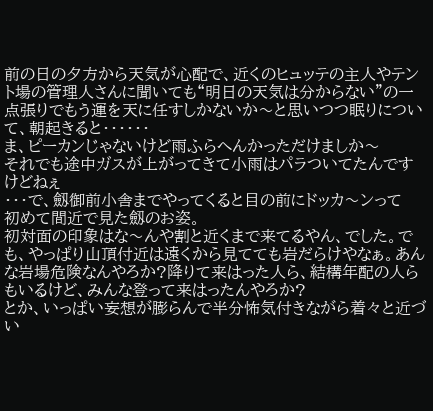前の日の夕方から天気が心配で、近くのヒュッテの主人やテント場の管理人さんに聞いても“明日の天気は分からない”の一点張りでもう運を天に任すしかないか〜と思いつつ眠りについて、朝起きると・・・・・・
ま、ピーカンじゃないけど雨ふらへんかっただけましか〜
それでも途中ガスが上がってきて小雨はパラついてたんですけどねぇ
・・・で、劔御前小舎までやってくると目の前にドッカ〜ンって
初めて間近で見た劔のお姿。
初対面の印象はな〜んや割と近くまで来てるやん、でした。でも、やっぱり山頂付近は遠くから見てても岩だらけやなぁ。あんな岩場危険なんやろか?降りて来はった人ら、結構年配の人らもいるけど、みんな登って来はったんやろか?
とか、いっぱい妄想が膨らんで半分怖気付きながら着々と近づい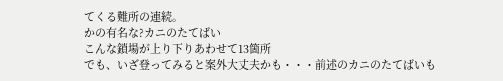てくる難所の連続。
かの有名な?カニのたてばい
こんな鎖場が上り下りあわせて13箇所
でも、いざ登ってみると案外大丈夫かも・・・前述のカニのたてばいも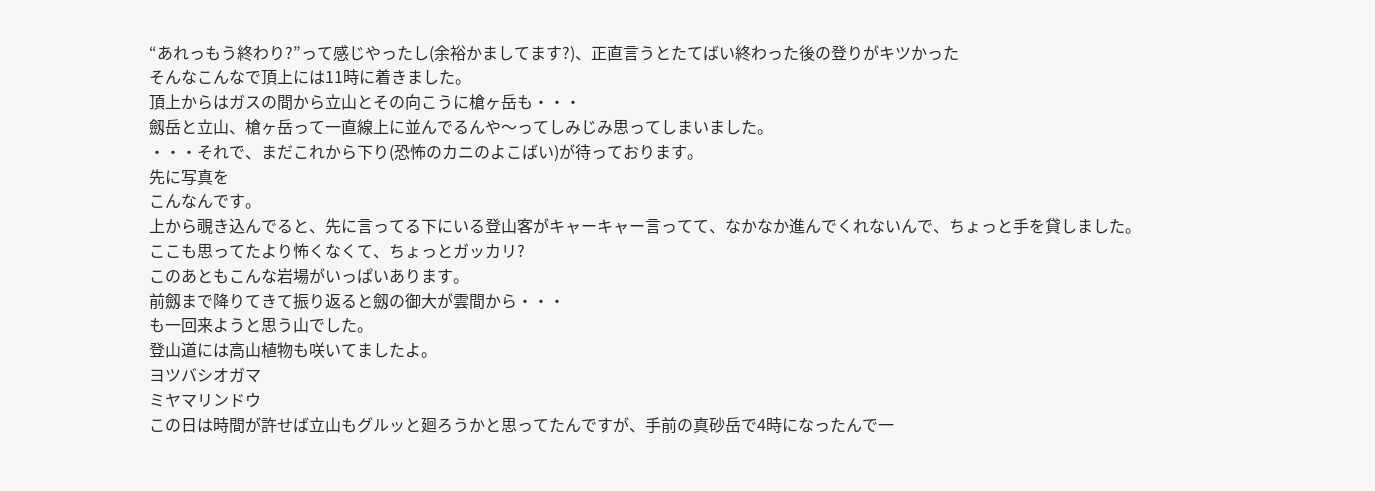“あれっもう終わり?”って感じやったし(余裕かましてます?)、正直言うとたてばい終わった後の登りがキツかった
そんなこんなで頂上には11時に着きました。
頂上からはガスの間から立山とその向こうに槍ヶ岳も・・・
劔岳と立山、槍ヶ岳って一直線上に並んでるんや〜ってしみじみ思ってしまいました。
・・・それで、まだこれから下り(恐怖のカニのよこばい)が待っております。
先に写真を
こんなんです。
上から覗き込んでると、先に言ってる下にいる登山客がキャーキャー言ってて、なかなか進んでくれないんで、ちょっと手を貸しました。
ここも思ってたより怖くなくて、ちょっとガッカリ?
このあともこんな岩場がいっぱいあります。
前劔まで降りてきて振り返ると劔の御大が雲間から・・・
も一回来ようと思う山でした。
登山道には高山植物も咲いてましたよ。
ヨツバシオガマ
ミヤマリンドウ
この日は時間が許せば立山もグルッと廻ろうかと思ってたんですが、手前の真砂岳で4時になったんで一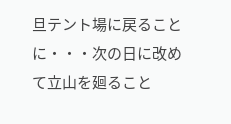旦テント場に戻ることに・・・次の日に改めて立山を廻ること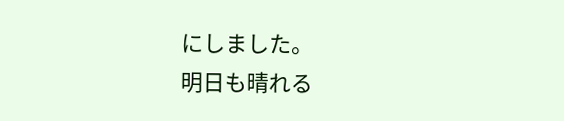にしました。
明日も晴れる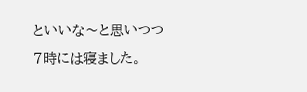といいな〜と思いつつ7時には寝ました。